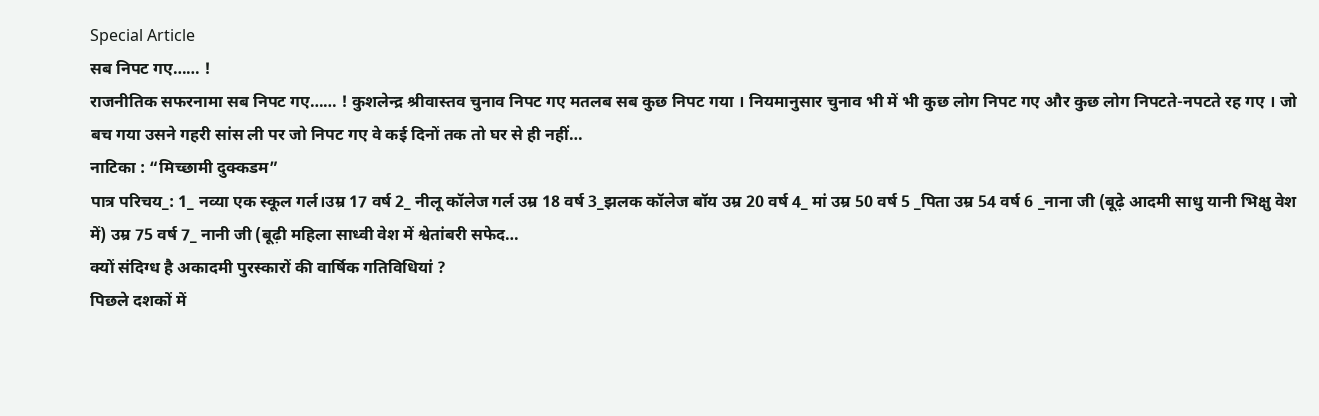Special Article
सब निपट गए…… !
राजनीतिक सफरनामा सब निपट गए…… ! कुशलेन्द्र श्रीवास्तव चुनाव निपट गए मतलब सब कुछ निपट गया । नियमानुसार चुनाव भी में भी कुछ लोग निपट गए और कुछ लोग निपटते-नपटते रह गए । जो बच गया उसने गहरी सांस ली पर जो निपट गए वे कई दिनों तक तो घर से ही नहीं…
नाटिका : “मिच्छामी दुक्कडम”
पात्र परिचय_: 1_ नव्या एक स्कूल गर्ल।उम्र 17 वर्ष 2_ नीलू कॉलेज गर्ल उम्र 18 वर्ष 3_झलक कॉलेज बॉय उम्र 20 वर्ष 4_ मां उम्र 50 वर्ष 5 _पिता उम्र 54 वर्ष 6 _नाना जी (बूढ़े आदमी साधु यानी भिक्षु वेश में) उम्र 75 वर्ष 7_ नानी जी (बूढ़ी महिला साध्वी वेश में श्वेतांबरी सफेद…
क्यों संदिग्ध है अकादमी पुरस्कारों की वार्षिक गतिविधियां ?
पिछले दशकों में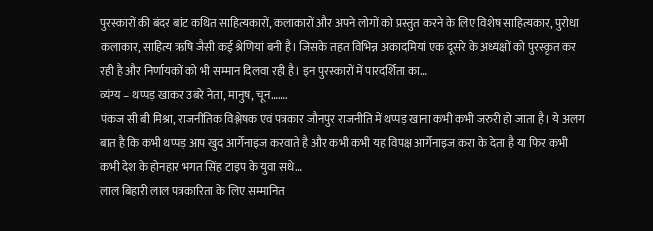पुरस्कारों की बंदर बांट कथित साहित्यकारों, कलाकारों और अपने लोगों को प्रस्तुत करने के लिए विशेष साहित्यकार, पुरोधा कलाकार, साहित्य ऋषि जैसी कई श्रेणियां बनी है। जिसके तहत विभिन्न अकादमियां एक दूसरे के अध्यक्षों को पुरस्कृत कर रही है और निर्णायकों को भी सम्मान दिलवा रही है। इन पुरस्कारों में पारदर्शिता का…
व्यंग्य – थप्पड़ खाकर उबरे नेता, मानुष, चून…….
पंकज सी बी मिश्रा, राजनीतिक विश्लेषक एवं पत्रकार जौनपुर राजनीति में थप्पड़ खाना कभी कभी जरुरी हो जाता है। ये अलग बात है कि कभी थप्पड़ आप खुद आर्गेनाइज करवाते है और कभी कभी यह विपक्ष आर्गेनाइज करा के देता है या फिर कभी कभी देश के होनहार भगत सिंह टाइप के युवा सधे…
लाल बिहारी लाल पत्रकारिता के लिए सम्मानित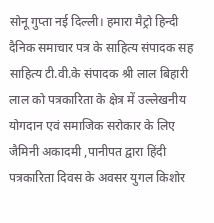सोनू गुप्ता नई दिल्ली। हमारा मैट्रो हिन्दी दैनिक समाचार पत्र के साहित्य संपादक सह साहित्य टी.वी.के संपादक श्री लाल बिहारी लाल को पत्रकारिता के क्षेत्र में उल्लेखनीय योगदान एवं समाजिक सरोकार के लिए जैमिनी अकादमी ,पानीपत द्वारा हिंदी पत्रकारिता दिवस के अवसर युगल किशोर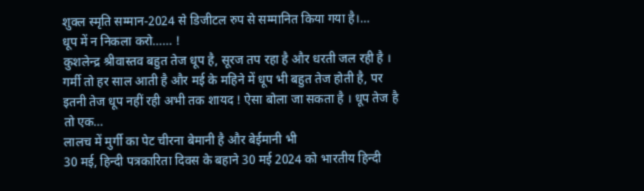शुक्ल स्मृति सम्मान-2024 से डिजीटल रुप से सम्मानित किया गया है।…
धूप में न निकला करो…… !
कुशलेन्द्र श्रीवास्तव बहुत तेज धूप है, सूरज तप रहा है और धरती जल रही है । गर्मी तो हर साल आती है और मई के महिने में धूप भी बहुत तेज होती है, पर इतनी तेज धूप नहीं रही अभी तक शायद ! ऐसा बोला जा सकता है । धूप तेज है तो एक…
लालच में मुर्गी का पेट चीरना बेमानी है और बेईमानी भी
30 मई, हिन्दी पत्रकारिता दिवस के बहाने 30 मई 2024 को भारतीय हिन्दी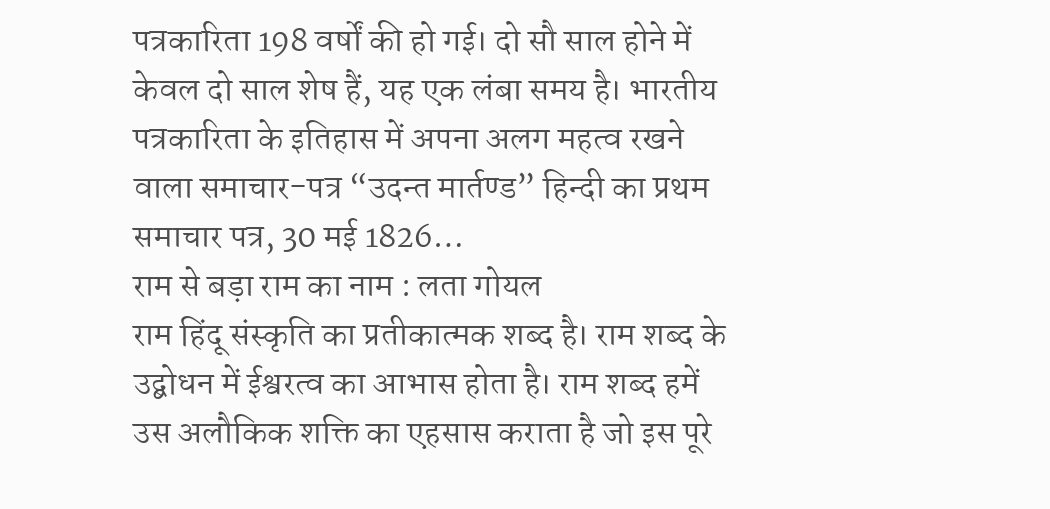पत्रकारिता 198 वर्षों की हो गई। दो सौ साल होने में केवल दो साल शेष हैं, यह एक लंबा समय है। भारतीय पत्रकारिता के इतिहास में अपना अलग महत्व रखने वाला समाचार-पत्र “उदन्त मार्तण्ड” हिन्दी का प्रथम समाचार पत्र, 30 मई 1826…
राम से बड़ा राम का नाम : लता गोयल
राम हिंदू संस्कृति का प्रतीकात्मक शब्द है। राम शब्द के उद्बोधन में ईश्वरत्व का आभास होता है। राम शब्द हमें उस अलौकिक शक्ति का एहसास कराता है जो इस पूरे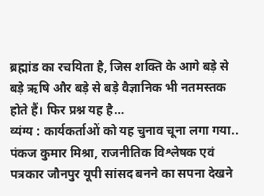ब्रह्मांड का रचयिता है, जिस शक्ति के आगे बड़े से बड़े ऋषि और बड़े से बड़े वैज्ञानिक भी नतमस्तक होते हैं। फिर प्रश्न यह है…
व्यंग्य : कार्यकर्ताओं को यह चुनाव चूना लगा गया..
पंकज कुमार मिश्रा, राजनीतिक विश्लेषक एवं पत्रकार जौनपुर यूपी सांसद बनने का सपना देखने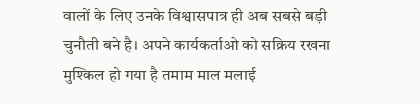वालों के लिए उनके विश्वासपात्र ही अब सबसे बड़ी चुनौती बने है। अपने कार्यकर्ताओ को सक्रिय रखना मुश्किल हो गया है तमाम माल मलाई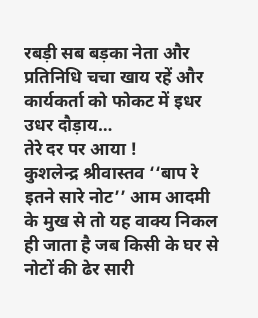रबड़ी सब बड़का नेता और प्रतिनिधि चचा खाय रहें और कार्यकर्ता को फोकट में इधर उधर दौड़ाय…
तेरे दर पर आया !
कुशलेन्द्र श्रीवास्तव ‘‘बाप रे इतने सारे नोट’’ आम आदमी के मुख से तो यह वाक्य निकल ही जाता है जब किसी के घर से नोटों की ढेर सारी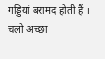गड्डियां बरामद होती हैं । चलो अच्छा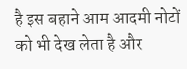है इस बहाने आम आदमी नोटों को भी देख लेता है और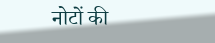नोटों की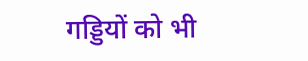गड्डियों को भी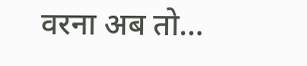वरना अब तो…